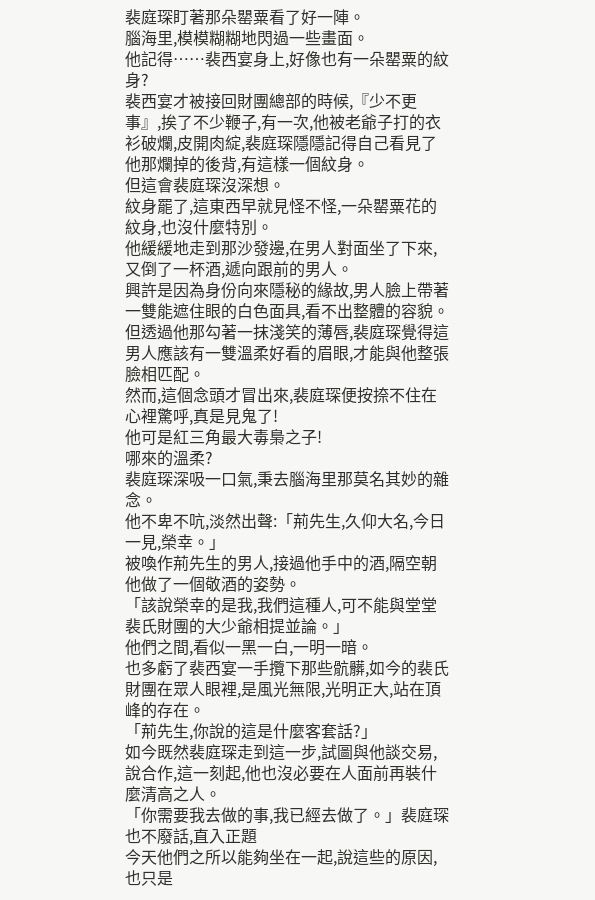裴庭琛盯著那朵罌粟看了好一陣。
腦海里,模模糊糊地閃過一些畫面。
他記得……裴西宴身上,好像也有一朵罌粟的紋身?
裴西宴才被接回財團總部的時候,『少不更事』,挨了不少鞭子,有一次,他被老爺子打的衣衫破爛,皮開肉綻,裴庭琛隱隱記得自己看見了他那爛掉的後背,有這樣一個紋身。
但這會裴庭琛沒深想。
紋身罷了,這東西早就見怪不怪,一朵罌粟花的紋身,也沒什麼特別。
他緩緩地走到那沙發邊,在男人對面坐了下來,又倒了一杯酒,遞向跟前的男人。
興許是因為身份向來隱秘的緣故,男人臉上帶著一雙能遮住眼的白色面具,看不出整體的容貌。
但透過他那勾著一抹淺笑的薄唇,裴庭琛覺得這男人應該有一雙溫柔好看的眉眼,才能與他整張臉相匹配。
然而,這個念頭才冒出來,裴庭琛便按捺不住在心裡驚呼,真是見鬼了!
他可是紅三角最大毒梟之子!
哪來的溫柔?
裴庭琛深吸一口氣,秉去腦海里那莫名其妙的雜念。
他不卑不吭,淡然出聲:「荊先生,久仰大名,今日一見,榮幸。」
被喚作荊先生的男人,接過他手中的酒,隔空朝他做了一個敬酒的姿勢。
「該說榮幸的是我,我們這種人,可不能與堂堂裴氏財團的大少爺相提並論。」
他們之間,看似一黑一白,一明一暗。
也多虧了裴西宴一手攬下那些骯髒,如今的裴氏財團在眾人眼裡,是風光無限,光明正大,站在頂峰的存在。
「荊先生,你說的這是什麼客套話?」
如今既然裴庭琛走到這一步,試圖與他談交易,說合作,這一刻起,他也沒必要在人面前再裝什麼清高之人。
「你需要我去做的事,我已經去做了。」裴庭琛也不廢話,直入正題
今天他們之所以能夠坐在一起,說這些的原因,也只是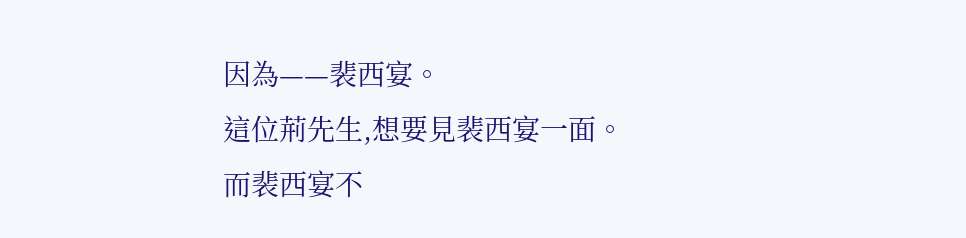因為——裴西宴。
這位荊先生,想要見裴西宴一面。
而裴西宴不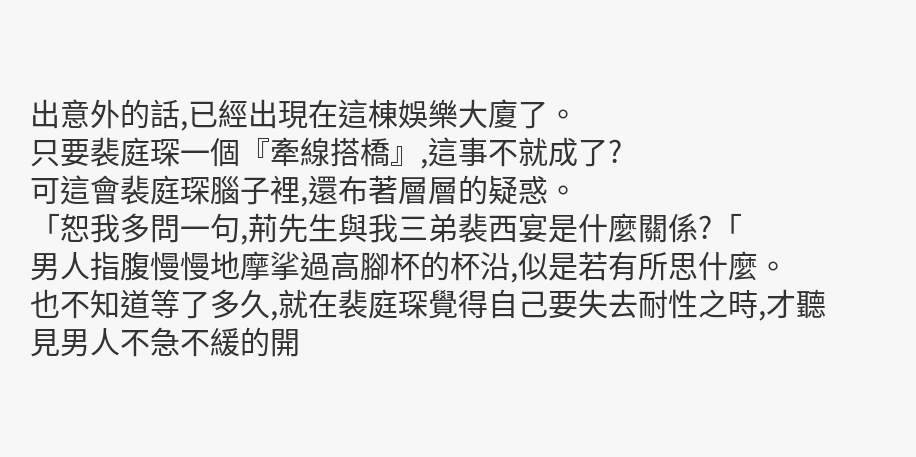出意外的話,已經出現在這棟娛樂大廈了。
只要裴庭琛一個『牽線搭橋』,這事不就成了?
可這會裴庭琛腦子裡,還布著層層的疑惑。
「恕我多問一句,荊先生與我三弟裴西宴是什麼關係?「
男人指腹慢慢地摩挲過高腳杯的杯沿,似是若有所思什麼。
也不知道等了多久,就在裴庭琛覺得自己要失去耐性之時,才聽見男人不急不緩的開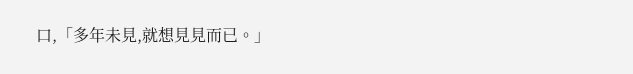口,「多年未見,就想見見而已。」